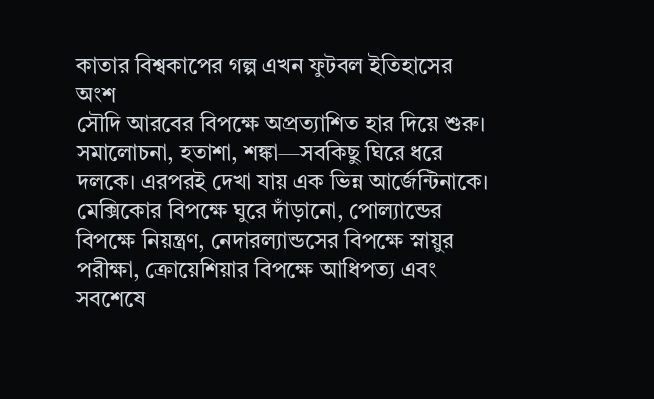কাতার বিশ্বকাপের গল্প এখন ফুটবল ইতিহাসের অংশ
সৌদি আরবের বিপক্ষে অপ্রত্যাশিত হার দিয়ে শুরু। সমালোচনা, হতাশা, শঙ্কা—সবকিছু ঘিরে ধরে দলকে। এরপরই দেখা যায় এক ভিন্ন আর্জেন্টিনাকে। মেক্সিকোর বিপক্ষে ঘুরে দাঁড়ানো, পোল্যান্ডের বিপক্ষে নিয়ন্ত্রণ, নেদারল্যান্ডসের বিপক্ষে স্নায়ুর পরীক্ষা, ক্রোয়েশিয়ার বিপক্ষে আধিপত্য এবং সবশেষে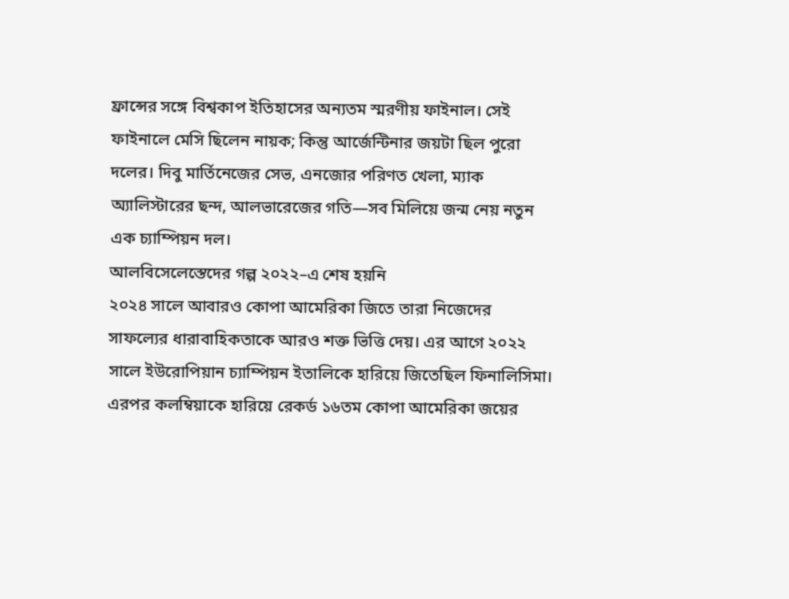ফ্রান্সের সঙ্গে বিশ্বকাপ ইতিহাসের অন্যতম স্মরণীয় ফাইনাল। সেই ফাইনালে মেসি ছিলেন নায়ক; কিন্তু আর্জেন্টিনার জয়টা ছিল পুরো দলের। দিবু মার্তিনেজের সেভ, এনজোর পরিণত খেলা, ম্যাক অ্যালিস্টারের ছন্দ, আলভারেজের গতি—সব মিলিয়ে জন্ম নেয় নতুন এক চ্যাম্পিয়ন দল।
আলবিসেলেস্তেদের গল্প ২০২২–এ শেষ হয়নি
২০২৪ সালে আবারও কোপা আমেরিকা জিতে তারা নিজেদের সাফল্যের ধারাবাহিকতাকে আরও শক্ত ভিত্তি দেয়। এর আগে ২০২২ সালে ইউরোপিয়ান চ্যাম্পিয়ন ইতালিকে হারিয়ে জিতেছিল ফিনালিসিমা। এরপর কলম্বিয়াকে হারিয়ে রেকর্ড ১৬তম কোপা আমেরিকা জয়ের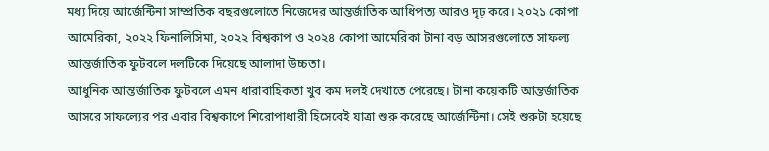মধ্য দিয়ে আর্জেন্টিনা সাম্প্রতিক বছরগুলোতে নিজেদের আন্তর্জাতিক আধিপত্য আরও দৃঢ় করে। ২০২১ কোপা আমেরিকা, ২০২২ ফিনালিসিমা, ২০২২ বিশ্বকাপ ও ২০২৪ কোপা আমেরিকা টানা বড় আসরগুলোতে সাফল্য আন্তর্জাতিক ফুটবলে দলটিকে দিয়েছে আলাদা উচ্চতা।
আধুনিক আন্তর্জাতিক ফুটবলে এমন ধারাবাহিকতা খুব কম দলই দেখাতে পেরেছে। টানা কয়েকটি আন্তর্জাতিক আসরে সাফল্যের পর এবার বিশ্বকাপে শিরোপাধারী হিসেবেই যাত্রা শুরু করেছে আর্জেন্টিনা। সেই শুরুটা হয়েছে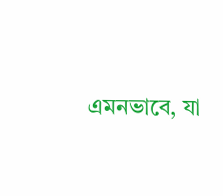এমনভাবে, যা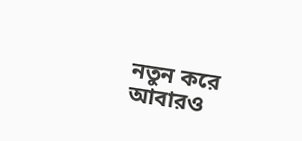নতুন করে আবারও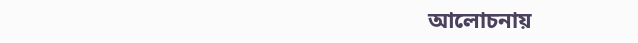আলোচনায়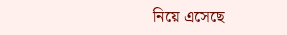নিয়ে এসেছে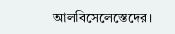আলবিসেলেস্তেদের।